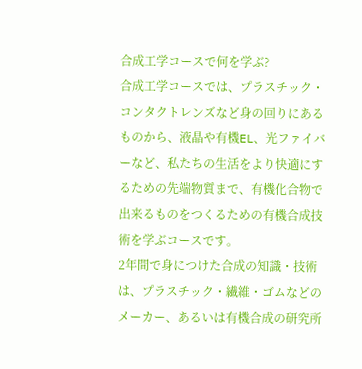合成工学コースで何を学ぶ?
合成工学コースでは、プラスチック・コンタクトレンズなど身の回りにあるものから、液晶や有機EL、光ファイバーなど、私たちの生活をより快適にするための先端物質まで、有機化合物で出来るものをつくるための有機合成技術を学ぶコースです。
2年間で身につけた合成の知識・技術は、プラスチック・繊維・ゴムなどのメーカー、あるいは有機合成の研究所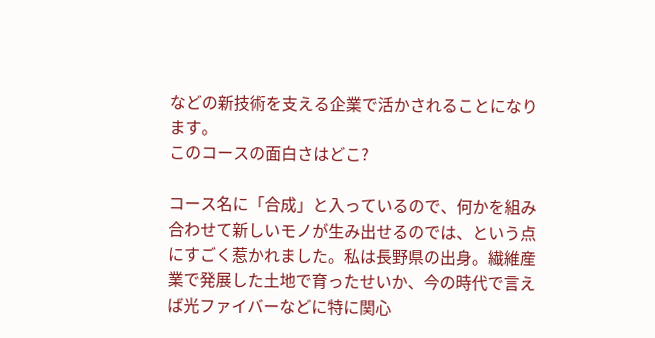などの新技術を支える企業で活かされることになります。
このコースの面白さはどこ?

コース名に「合成」と入っているので、何かを組み合わせて新しいモノが生み出せるのでは、という点にすごく惹かれました。私は長野県の出身。繊維産業で発展した土地で育ったせいか、今の時代で言えば光ファイバーなどに特に関心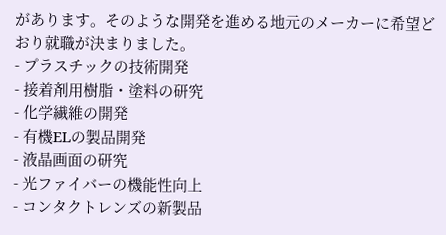があります。そのような開発を進める地元のメーカーに希望どおり就職が決まりました。
- プラスチックの技術開発
- 接着剤用樹脂・塗料の研究
- 化学繊維の開発
- 有機ELの製品開発
- 液晶画面の研究
- 光ファイバーの機能性向上
- コンタクトレンズの新製品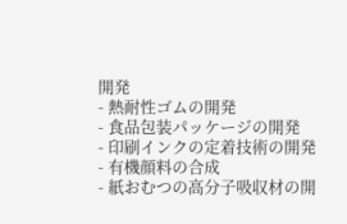開発
- 熱耐性ゴムの開発
- 食品包装パッケージの開発
- 印刷インクの定着技術の開発
- 有機顔料の合成
- 紙おむつの高分子吸収材の開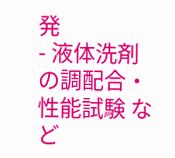発
- 液体洗剤の調配合・性能試験 など